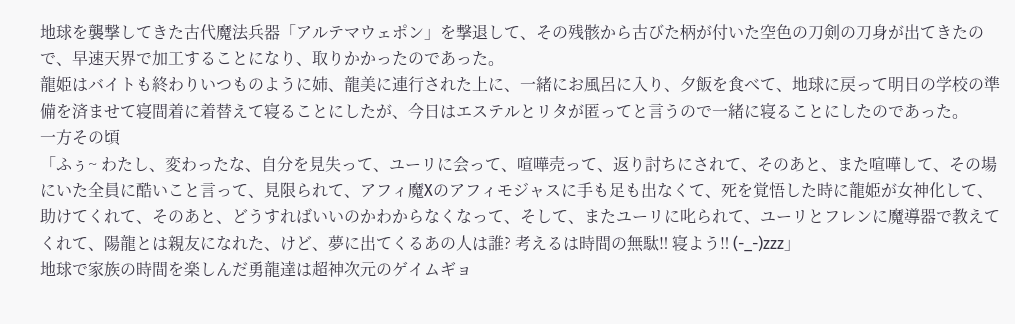地球を襲撃してきた古代魔法兵器「アルテマウェポン」を撃退して、その残骸から古びた柄が付いた空色の刀剣の刀身が出てきたので、早速天界で加工することになり、取りかかったのであった。
龍姫はバイトも終わりいつものように姉、龍美に連行された上に、一緒にお風呂に入り、夕飯を食べて、地球に戻って明日の学校の準備を済ませて寝間着に着替えて寝ることにしたが、今日はエステルとリタが匿ってと言うので一緒に寝ることにしたのであった。
一方その頃
「ふぅ~ わたし、変わったな、自分を見失って、ユーリに会って、喧嘩売って、返り討ちにされて、そのあと、また喧嘩して、その場にいた全員に酷いこと言って、見限られて、アフィ魔Xのアフィモジャスに手も足も出なくて、死を覚悟した時に龍姫が女神化して、助けてくれて、そのあと、どうすればいいのかわからなくなって、そして、またユーリに叱られて、ユーリとフレンに魔導器で教えてくれて、陽龍とは親友になれた、けど、夢に出てくるあの人は誰? 考えるは時間の無駄‼ 寝よう‼ (-_-)zzz」
地球で家族の時間を楽しんだ勇龍達は超神次元のゲイムギョ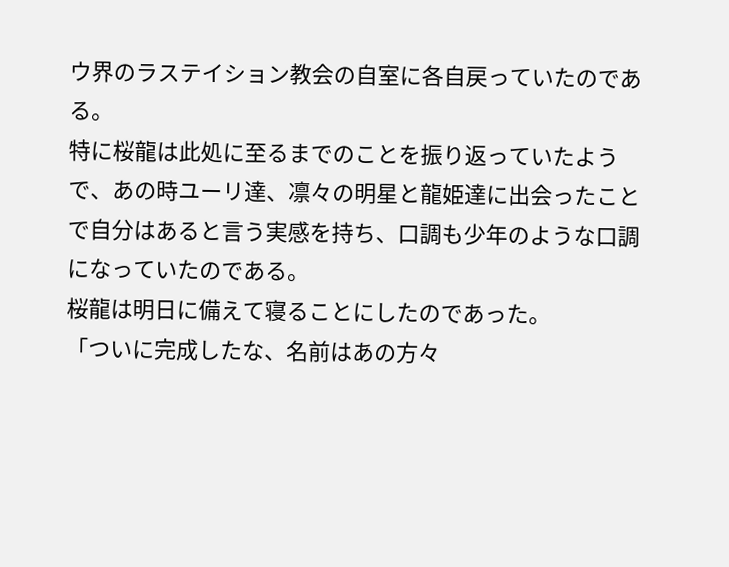ウ界のラステイション教会の自室に各自戻っていたのである。
特に桜龍は此処に至るまでのことを振り返っていたようで、あの時ユーリ達、凛々の明星と龍姫達に出会ったことで自分はあると言う実感を持ち、口調も少年のような口調になっていたのである。
桜龍は明日に備えて寝ることにしたのであった。
「ついに完成したな、名前はあの方々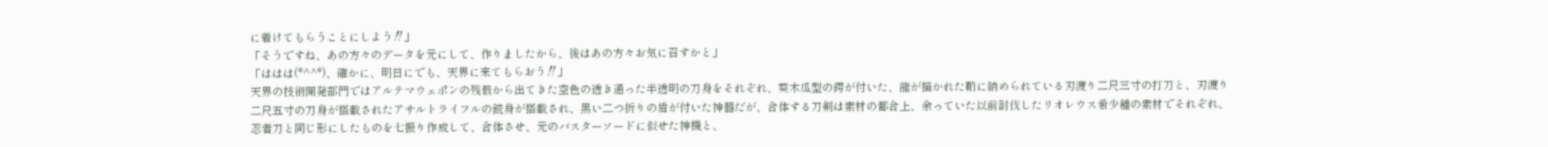に着けてもらうことにしよう‼」
「そうですね、あの方々のデータを元にして、作りましたから、後はあの方々お気に召すかと」
「ははは(*^^*)、確かに、明日にでも、天界に来てもらおう‼」
天界の技術開発部門ではアルテマウェポンの残骸から出てきた空色の透き通った半透明の刀身をそれぞれ、葵木瓜型の鍔が付いた、龍が描かれた鞘に納められている刃渡り二尺三寸の打刀と、刃渡り二尺五寸の刀身が搭載されたアサルトライフルの銃身が搭載され、黒い二つ折りの盾が付いた神器だが、合体する刀剣は素材の都合上、余っていた以前討伐したリオレウス希少種の素材でそれぞれ、忍者刀と同じ形にしたものを七振り作成して、合体させ、元のバスターソードに似せた神機と、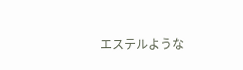エステルような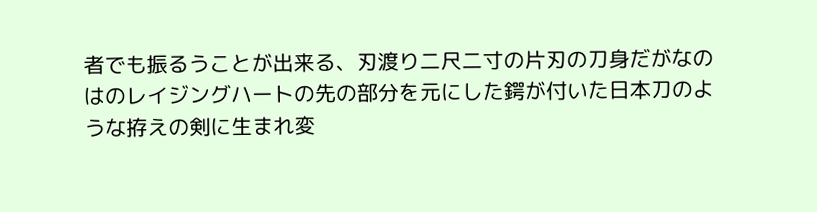者でも振るうことが出来る、刃渡り二尺二寸の片刃の刀身だがなのはのレイジングハートの先の部分を元にした鍔が付いた日本刀のような拵えの剣に生まれ変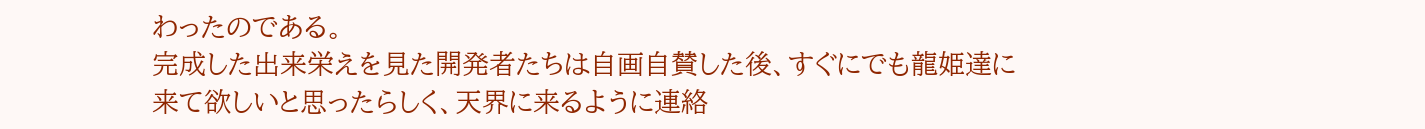わったのである。
完成した出来栄えを見た開発者たちは自画自賛した後、すぐにでも龍姫達に来て欲しいと思ったらしく、天界に来るように連絡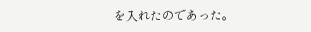を入れたのであった。